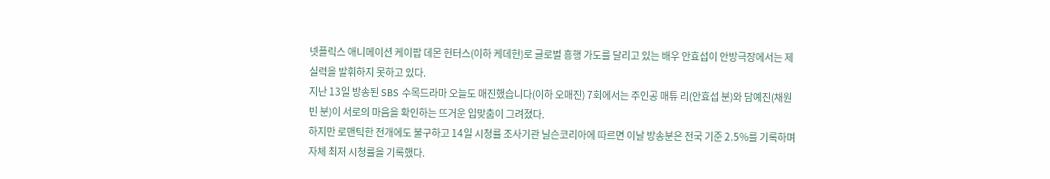넷플릭스 애니메이션 케이팝 데몬 헌터스(이하 케데헌)로 글로벌 흥행 가도를 달리고 있는 배우 안효섭이 안방극장에서는 제 실력을 발휘하지 못하고 있다.
지난 13일 방송된 SBS 수목드라마 오늘도 매진했습니다(이하 오매진) 7회에서는 주인공 매튜 리(안효섭 분)와 담예진(채원빈 분)이 서로의 마음을 확인하는 뜨거운 입맞춤이 그려졌다.
하지만 로맨틱한 전개에도 불구하고 14일 시청률 조사기관 닐슨코리아에 따르면 이날 방송분은 전국 기준 2.5%를 기록하며 자체 최저 시청률을 기록했다.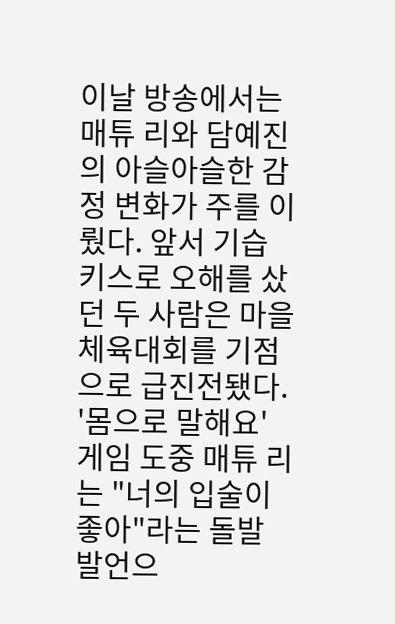이날 방송에서는 매튜 리와 담예진의 아슬아슬한 감정 변화가 주를 이뤘다. 앞서 기습 키스로 오해를 샀던 두 사람은 마을 체육대회를 기점으로 급진전됐다. '몸으로 말해요' 게임 도중 매튜 리는 "너의 입술이 좋아"라는 돌발 발언으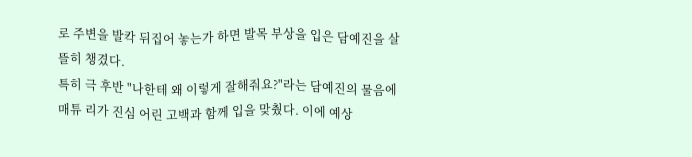로 주변을 발칵 뒤집어 놓는가 하면 발목 부상을 입은 담예진을 살뜰히 챙겼다.
특히 극 후반 "나한테 왜 이렇게 잘해줘요?"라는 담예진의 물음에 매튜 리가 진심 어린 고백과 함께 입을 맞췄다. 이에 예상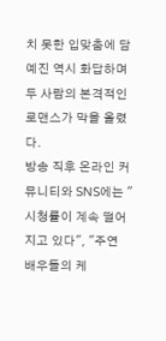치 못한 입맞춤에 담예진 역시 화답하며 두 사람의 본격적인 로맨스가 막을 올렸다.
방송 직후 온라인 커뮤니티와 SNS에는 "시청률이 계속 떨어지고 있다", "주연 배우들의 케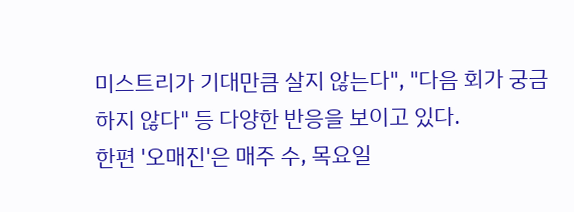미스트리가 기대만큼 살지 않는다", "다음 회가 궁금하지 않다" 등 다양한 반응을 보이고 있다.
한편 '오매진'은 매주 수, 목요일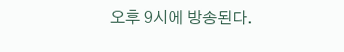오후 9시에 방송된다.